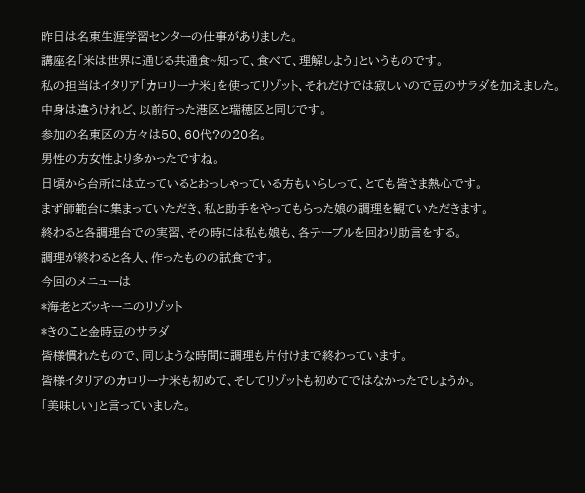昨日は名東生涯学習センターの仕事がありました。
講座名「米は世界に通じる共通食~知って、食べて、理解しよう」というものです。
私の担当はイタリア「カロリーナ米」を使ってリゾット、それだけでは寂しいので豆のサラダを加えました。
中身は違うけれど、以前行った港区と瑞穂区と同じです。
参加の名東区の方々は50、60代?の20名。
男性の方女性より多かったですね。
日頃から台所には立っているとおっしゃっている方もいらしって、とても皆さま熱心です。
まず師範台に集まっていただき、私と助手をやってもらった娘の調理を観ていただきます。
終わると各調理台での実習、その時には私も娘も、各テーブルを回わり助言をする。
調理が終わると各人、作ったものの試食です。
今回のメニューは
*海老とズッキーニのリゾット
*きのこと金時豆のサラダ
皆様慣れたもので、同じような時間に調理も片付けまで終わっています。
皆様イタリアのカロリーナ米も初めて、そしてリゾットも初めてではなかったでしょうか。
「美味しい」と言っていました。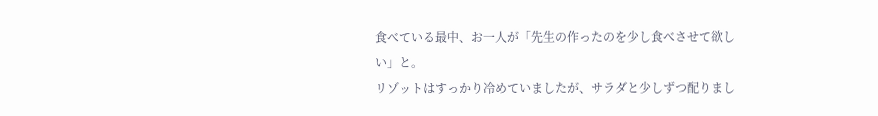食べている最中、お一人が「先生の作ったのを少し食べさせて欲しい」と。
リゾットはすっかり冷めていましたが、サラダと少しずつ配りまし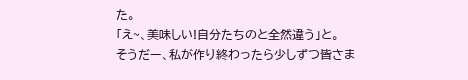た。
「え~、美味しい!自分たちのと全然違う」と。
そうだー、私が作り終わったら少しずつ皆さま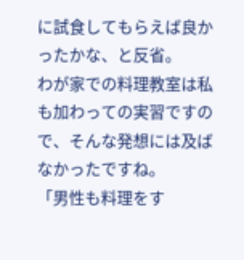に試食してもらえば良かったかな、と反省。
わが家での料理教室は私も加わっての実習ですので、そんな発想には及ばなかったですね。
「男性も料理をす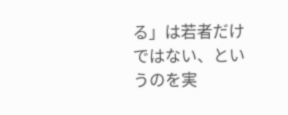る」は若者だけではない、というのを実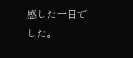感した一日でした。